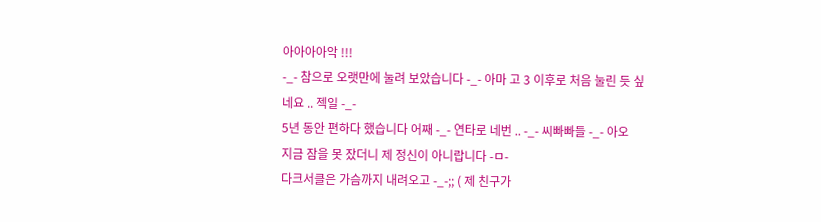아아아아악 !!!
-_- 참으로 오랫만에 눌려 보았습니다 -_- 아마 고 3 이후로 처음 눌린 듯 싶네요 .. 젝일 -_-
5년 동안 편하다 했습니다 어째 -_- 연타로 네번 .. -_- 씨빠빠들 -_- 아오
지금 잠을 못 잤더니 제 정신이 아니랍니다 -ㅁ-
다크서클은 가슴까지 내려오고 -_-;; ( 제 친구가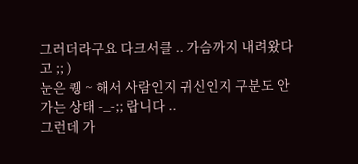그러더라구요 다크서클 .. 가슴까지 내려왔다고 ;; )
눈은 퀭 ~ 해서 사람인지 귀신인지 구분도 안가는 상태 -_-;; 랍니다 ..
그런데 가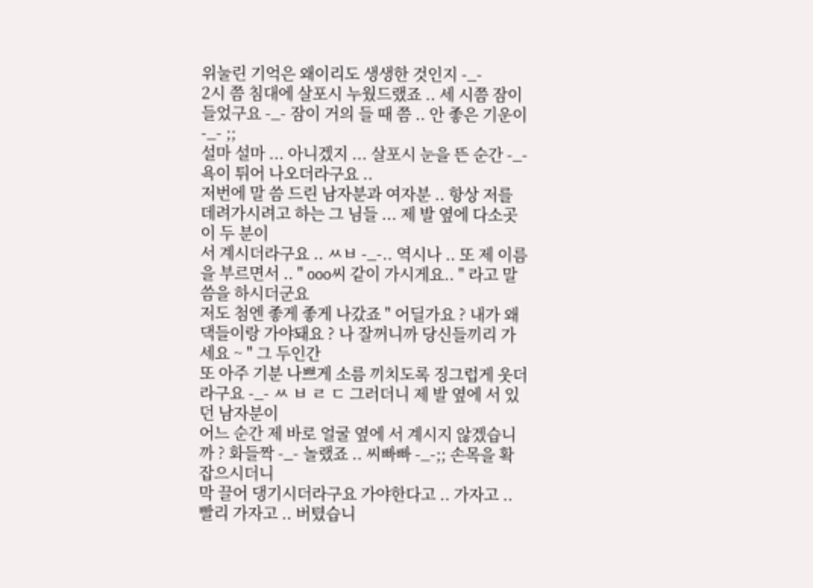위눌린 기억은 왜이리도 생생한 것인지 -_-
2시 쯤 침대에 살포시 누웠드랬죠 .. 세 시쯤 잠이 들었구요 -_- 잠이 거의 들 때 쯤 .. 안 좋은 기운이 -_- ;;
설마 설마 ... 아니겠지 ... 살포시 눈을 뜬 순간 -_- 욕이 튀어 나오더라구요 ..
저번에 말 씀 드린 남자분과 여자분 .. 항상 저를 데려가시려고 하는 그 님들 ... 제 발 옆에 다소곳이 두 분이
서 계시더라구요 .. ㅆㅂ -_-.. 역시나 .. 또 제 이름을 부르면서 .. " ooo씨 같이 가시게요.. " 라고 말씀을 하시더군요
저도 첨엔 좋게 좋게 나갔죠 " 어딜가요 ? 내가 왜 댁들이랑 가야돼요 ? 나 잘꺼니까 당신들끼리 가세요 ~ " 그 두인간
또 아주 기분 나쁘게 소름 끼치도록 징그럽게 웃더라구요 -_- ㅆ ㅂ ㄹ ㄷ 그러더니 제 발 옆에 서 있던 남자분이
어느 순간 제 바로 얼굴 옆에 서 계시지 않겠습니까 ? 화들짝 -_- 놀랬죠 .. 씨빠빠 -_-;; 손목을 확 잡으시더니
막 끌어 댕기시더라구요 가야한다고 .. 가자고 .. 빨리 가자고 .. 버텼습니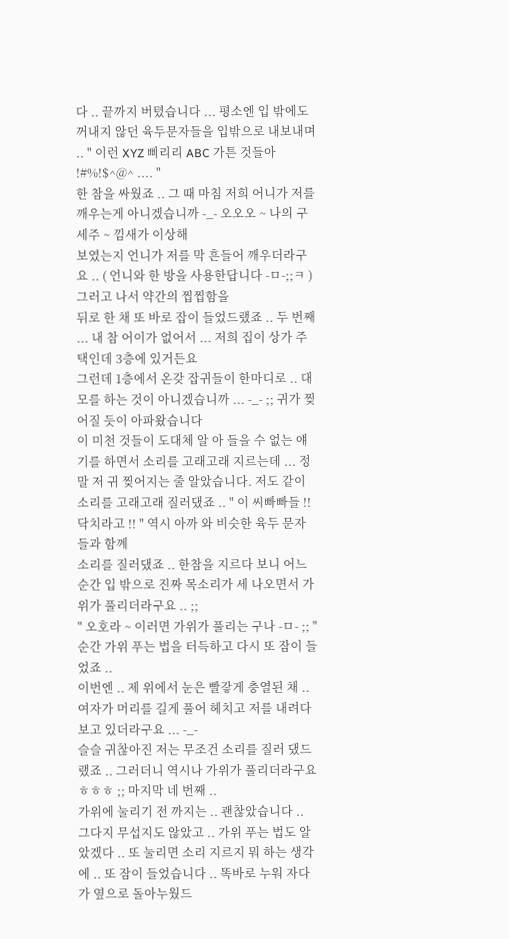다 .. 끝까지 버텼습니다 ... 평소엔 입 밖에도
꺼내지 않던 육두문자들을 입밖으로 내보내며 .. " 이런 XYZ 삐리리 ABC 가튼 것들아 !#%!$^@^ .... "
한 참을 싸웠죠 .. 그 때 마침 저희 어니가 저를 깨우는게 아니겠습니까 -_- 오오오 ~ 나의 구세주 ~ 낌새가 이상해
보였는지 언니가 저를 막 흔들어 깨우더라구요 .. ( 언니와 한 방을 사용한답니다 -ㅁ-;;ㅋ ) 그러고 나서 약간의 찝찝함을
뒤로 한 채 또 바로 잡이 들었드랬죠 .. 두 번째 ... 내 참 어이가 없어서 ... 저희 집이 상가 주택인데 3층에 있거든요
그런데 1층에서 온갖 잡귀들이 한마디로 .. 대모를 하는 것이 아니겠습니까 ... -_- ;; 귀가 찢어질 듯이 아파왔습니다
이 미천 것들이 도대체 알 아 들을 수 없는 얘기를 하면서 소리를 고래고래 지르는데 ... 정말 저 귀 찢어지는 줄 알았습니다. 저도 같이 소리를 고래고래 질러댔죠 .. " 이 씨빠빠들 !! 닥치라고 !! " 역시 아까 와 비슷한 육두 문자들과 함꼐
소리를 질러댔죠 .. 한참을 지르다 보니 어느 순간 입 밖으로 진짜 목소리가 세 나오면서 가위가 풀리더라구요 .. ;;
" 오호라 ~ 이러면 가위가 풀리는 구나 -ㅁ- ;; " 순간 가위 푸는 법을 터득하고 다시 또 잠이 들었죠 ..
이번엔 .. 제 위에서 눈은 빨갛게 충열된 채 .. 여자가 머리를 길게 풀어 헤치고 저를 내려다 보고 있더라구요 ... -_-
슬슬 귀찮아진 저는 무조건 소리를 질러 댔드랬죠 .. 그러더니 역시나 가위가 풀리더라구요 ㅎㅎㅎ ;; 마지막 네 번째 ..
가위에 눌리기 전 까지는 .. 괜찮았습니다 .. 그다지 무섭지도 않았고 .. 가위 푸는 법도 알았겠다 .. 또 눌리면 소리 지르지 뭐 하는 생각에 .. 또 잠이 들었습니다 .. 똑바로 누워 자다가 옆으로 돌아누웠드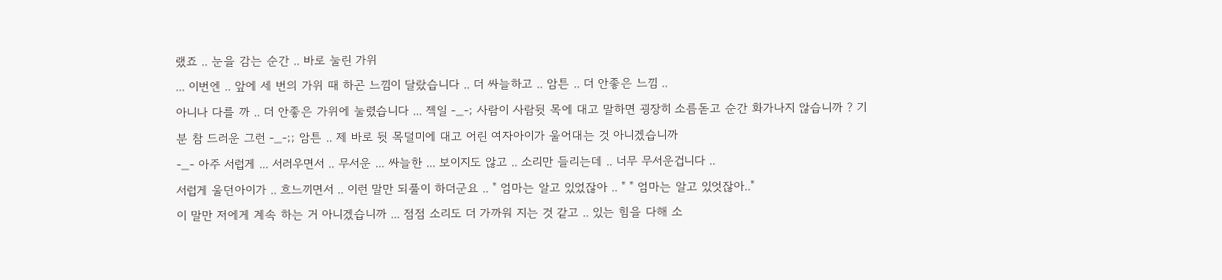랬죠 .. 눈을 감는 순간 .. 바로 눌린 가위
... 이번엔 .. 앞에 세 번의 가위 때 하곤 느낌이 달랐습니다 .. 더 싸늘하고 .. 암튼 .. 더 안좋은 느낌 ..
아니나 다를 까 .. 더 안좋은 가위에 눌렸습니다 ... 젝일 -_-; 사람이 사람뒷 목에 대고 말하면 굉장히 소름돋고 순간 화가나지 않습니까 ? 기분 참 드러운 그런 -_-;; 암튼 .. 제 바로 뒷 목덜미에 대고 어린 여자아이가 울어대는 것 아니겠습니까
-_- 아주 서럽게 ... 서러우면서 .. 무서운 ... 싸늘한 ... 보이지도 않고 .. 소리만 들리는데 .. 너무 무서운겁니다 ..
서럽게 울던아이가 .. 흐느끼면서 .. 이런 말만 되풀이 하더군요 .. " 엄마는 알고 있었잖아 .. " " 엄마는 알고 있엇잖아.."
이 말만 저에게 계속 하는 거 아니겠습니까 ... 점점 소리도 더 가까워 지는 것 같고 .. 있는 힘을 다해 소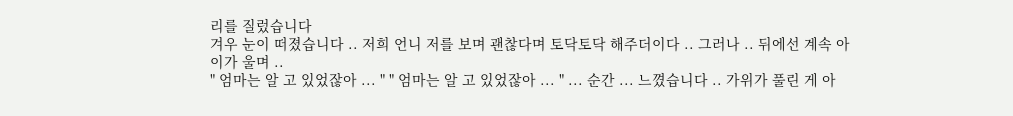리를 질렀습니다
겨우 눈이 떠졌습니다 .. 저희 언니 저를 보며 괜찮다며 토닥토닥 해주더이다 .. 그러나 .. 뒤에선 계속 아이가 울며 ..
" 엄마는 알 고 있었잖아 ... " " 엄마는 알 고 있었잖아 ... " ... 순간 ... 느꼈습니다 .. 가위가 풀린 게 아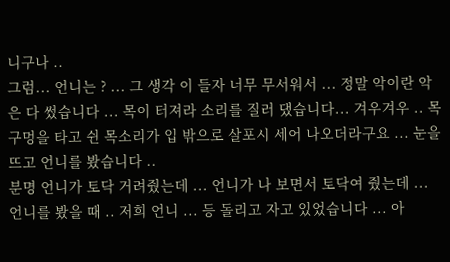니구나 ..
그럼... 언니는 ? ... 그 생각 이 들자 너무 무서워서 ... 정말 악이란 악은 다 썼습니다 ... 목이 터져라 소리를 질러 댔습니다... 겨우겨우 .. 목구멍을 타고 쉰 목소리가 입 밖으로 살포시 세어 나오더라구요 ... 눈을 뜨고 언니를 봤습니다 ..
분명 언니가 토닥 거려줬는데 ... 언니가 나 보면서 토닥여 줬는데 ... 언니를 봤을 때 .. 저희 언니 ... 등 돌리고 자고 있었습니다 ... 아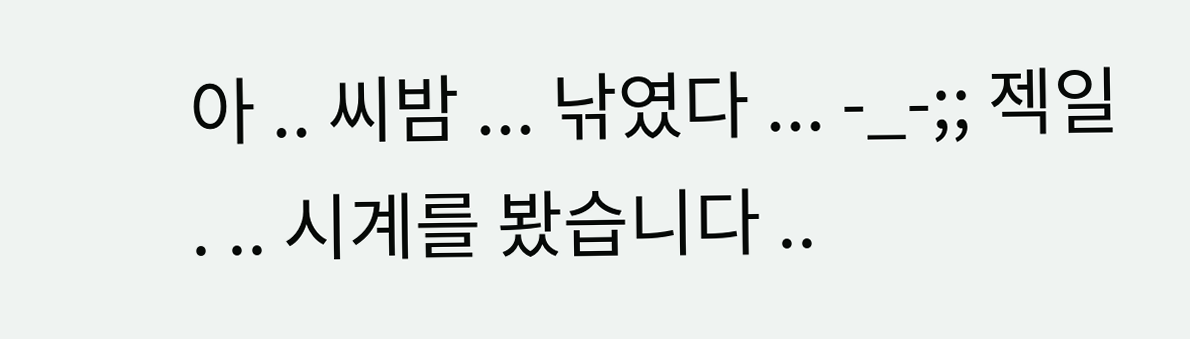아 .. 씨밤 ... 낚였다 ... -_-;; 젝일 . .. 시계를 봤습니다 ..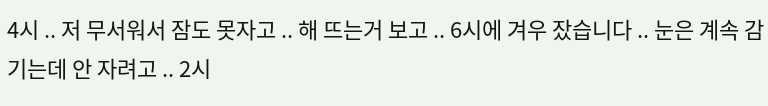4시 .. 저 무서워서 잠도 못자고 .. 해 뜨는거 보고 .. 6시에 겨우 잤습니다 .. 눈은 계속 감기는데 안 자려고 .. 2시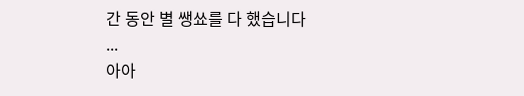간 동안 별 쌩쑈를 다 했습니다 ...
아아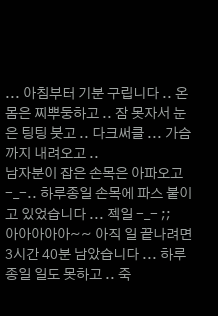... 아침부터 기분 구립니다 .. 온몸은 찌뿌둥하고 .. 잠 못자서 눈은 팅팅 붓고 .. 다크써클 ... 가슴까지 내려오고 ..
남자분이 잡은 손목은 아파오고 -_-.. 하루종일 손목에 파스 붙이고 있었습니다 ... 젝일 -_- ;;
아아아아아~~ 아직 일 끝나려면 3시간 40분 남았습니다 ... 하루종일 일도 못하고 .. 죽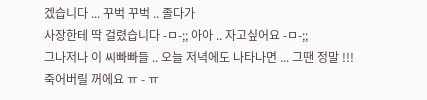겠습니다 ... 꾸벅 꾸벅 .. 졸다가
사장한테 딱 걸렸습니다 -ㅁ-;; 아아 .. 자고싶어요 -ㅁ-;;
그나저나 이 씨빠빠들 .. 오늘 저녁에도 나타나면 ... 그땐 정말 !!! 죽어버릴 꺼에요 ㅠ - ㅠ